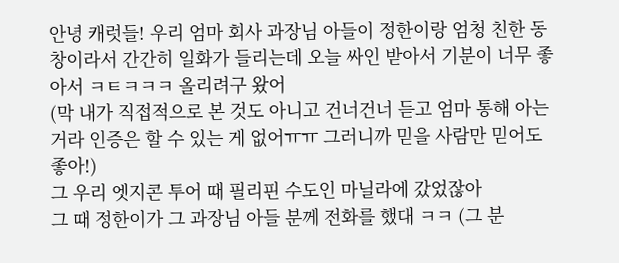안녕 캐럿들! 우리 엄마 회사 과장님 아들이 정한이랑 엄청 친한 동창이라서 간간히 일화가 들리는데 오늘 싸인 받아서 기분이 너무 좋아서 ㅋㅌㅋㅋㅋ 올리려구 왔어
(막 내가 직접적으로 본 것도 아니고 건너건너 듣고 엄마 통해 아는 거라 인증은 할 수 있는 게 없어ㅠㅠ 그러니까 믿을 사람만 믿어도 좋아!)
그 우리 엣지콘 투어 때 필리핀 수도인 마닐라에 갔었잖아
그 때 정한이가 그 과장님 아들 분께 전화를 했대 ㅋㅋ (그 분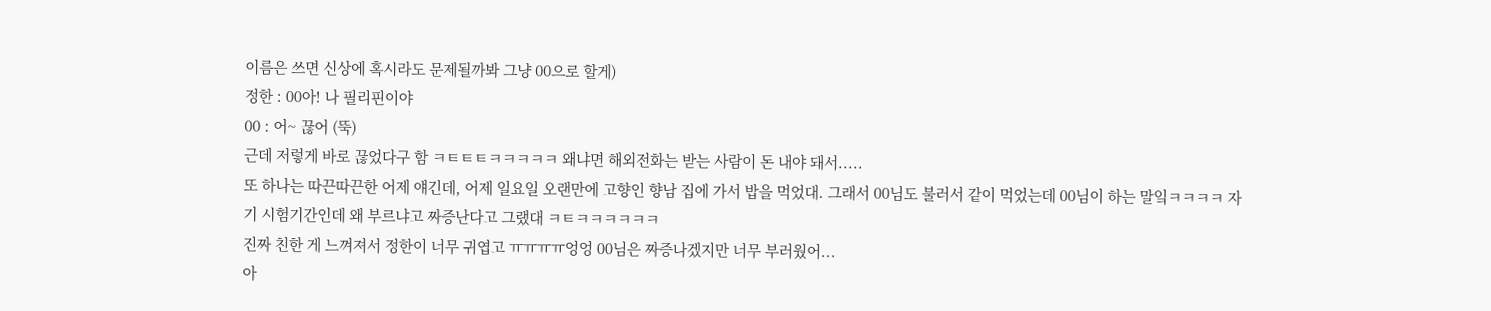이름은 쓰면 신상에 혹시라도 문제될까봐 그냥 00으로 할게)
정한 : 00아! 나 필리핀이야
00 : 어~ 끊어 (뚝)
근데 저렇게 바로 끊었다구 함 ㅋㅌㅌㅌㅋㅋㅋㅋㅋ 왜냐면 해외전화는 받는 사람이 돈 내야 돼서.....
또 하나는 따끈따끈한 어제 얘긴데, 어제 일요일 오랜만에 고향인 향남 집에 가서 밥을 먹었대. 그래서 00님도 불러서 같이 먹었는데 00님이 하는 말잌ㅋㅋㅋㅋ 자기 시험기간인데 왜 부르냐고 짜증난다고 그랬대 ㅋㅌㅋㅋㅋㅋㅋㅋ
진짜 친한 게 느껴져서 정한이 너무 귀엽고 ㅠㅠㅠㅠ엉엉 00님은 짜증나겠지만 너무 부러웠어...
아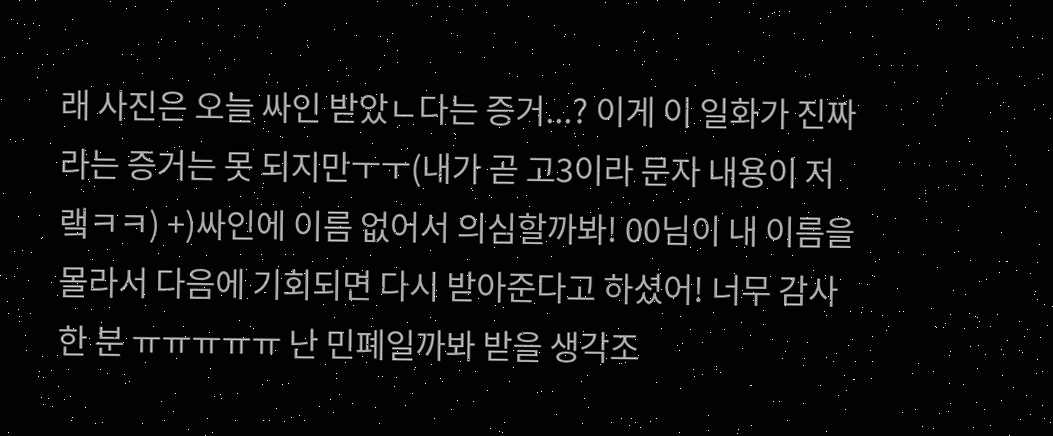래 사진은 오늘 싸인 받았ㄴ다는 증거...? 이게 이 일화가 진짜라는 증거는 못 되지만ㅜㅜ(내가 곧 고3이라 문자 내용이 저랰ㅋㅋ) +)싸인에 이름 없어서 의심할까봐! 00님이 내 이름을 몰라서 다음에 기회되면 다시 받아준다고 하셨어! 너무 감사한 분 ㅠㅠㅠㅠㅠ 난 민폐일까봐 받을 생각조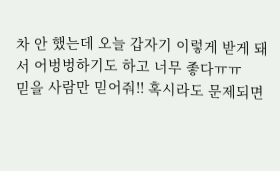차 안 했는데 오늘 갑자기 이렇게 받게 돼서 어벙벙하기도 하고 너무 좋다ㅠㅠ
믿을 사람만 믿어줘!! 혹시라도 문제되면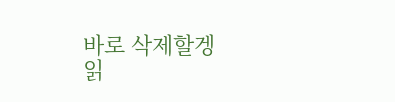바로 삭제할겡
읽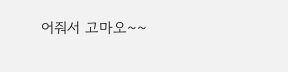어줘서 고마오~~